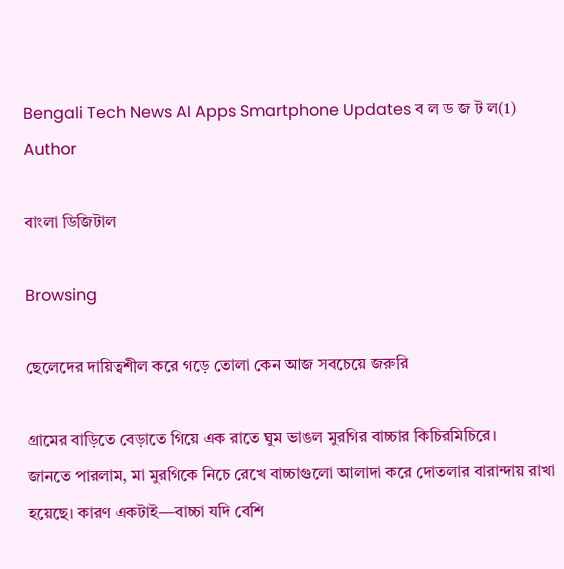Bengali Tech News AI Apps Smartphone Updates ব ল ড জ ট ল(1)
Author

বাংলা ডিজিটাল

Browsing

ছেলেদের দায়িত্বশীল করে গড়ে তোলা কেন আজ সবচেয়ে জরুরি

গ্রামের বাড়িতে বেড়াতে গিয়ে এক রাতে ঘুম ভাঙল মুরগির বাচ্চার কিচিরমিচিরে।
জানতে পারলাম, মা মুরগিকে নিচে রেখে বাচ্চাগুলো আলাদা করে দোতলার বারান্দায় রাখা হয়েছে। কারণ একটাই—বাচ্চা যদি বেশি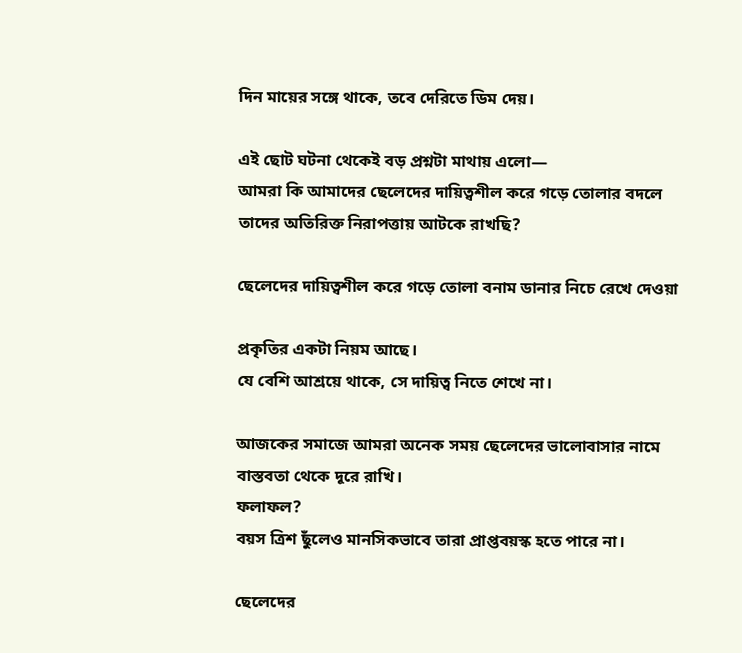দিন মায়ের সঙ্গে থাকে, তবে দেরিতে ডিম দেয়।

এই ছোট ঘটনা থেকেই বড় প্রশ্নটা মাথায় এলো—
আমরা কি আমাদের ছেলেদের দায়িত্বশীল করে গড়ে তোলার বদলে তাদের অতিরিক্ত নিরাপত্তায় আটকে রাখছি?

ছেলেদের দায়িত্বশীল করে গড়ে তোলা বনাম ডানার নিচে রেখে দেওয়া

প্রকৃতির একটা নিয়ম আছে।
যে বেশি আশ্রয়ে থাকে, সে দায়িত্ব নিতে শেখে না।

আজকের সমাজে আমরা অনেক সময় ছেলেদের ভালোবাসার নামে বাস্তবতা থেকে দূরে রাখি।
ফলাফল?
বয়স ত্রিশ ছুঁলেও মানসিকভাবে তারা প্রাপ্তবয়স্ক হতে পারে না।

ছেলেদের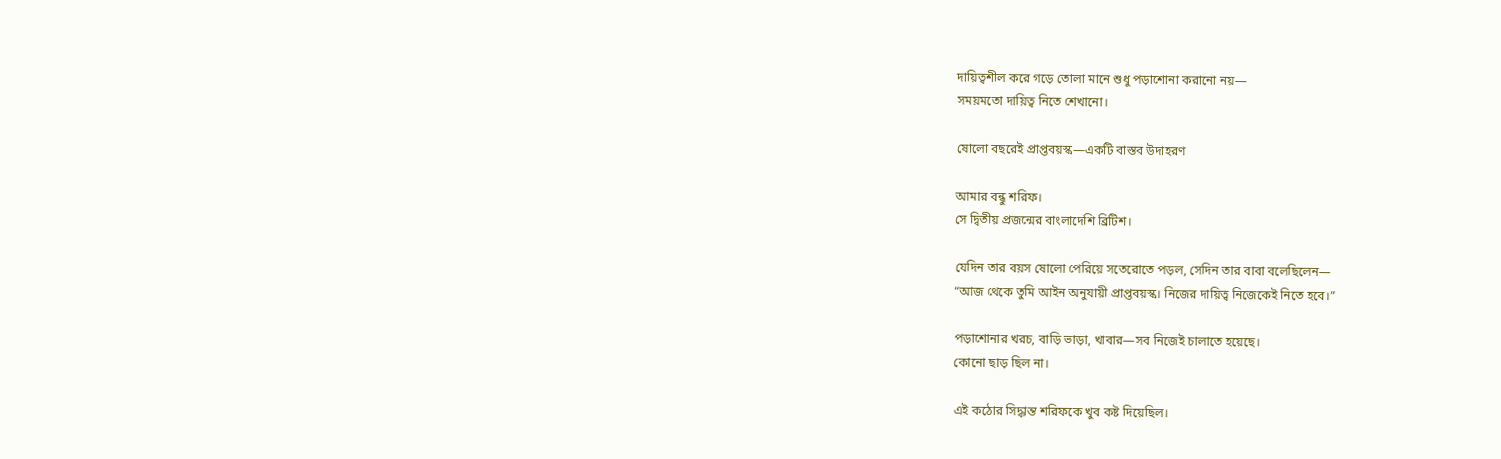দায়িত্বশীল করে গড়ে তোলা মানে শুধু পড়াশোনা করানো নয়—
সময়মতো দায়িত্ব নিতে শেখানো।

ষোলো বছরেই প্রাপ্তবয়স্ক—একটি বাস্তব উদাহরণ

আমার বন্ধু শরিফ।
সে দ্বিতীয় প্রজন্মের বাংলাদেশি ব্রিটিশ।

যেদিন তার বয়স ষোলো পেরিয়ে সতেরোতে পড়ল, সেদিন তার বাবা বলেছিলেন—
“আজ থেকে তুমি আইন অনুযায়ী প্রাপ্তবয়স্ক। নিজের দায়িত্ব নিজেকেই নিতে হবে।”

পড়াশোনার খরচ, বাড়ি ভাড়া, খাবার—সব নিজেই চালাতে হয়েছে।
কোনো ছাড় ছিল না।

এই কঠোর সিদ্ধান্ত শরিফকে খুব কষ্ট দিয়েছিল।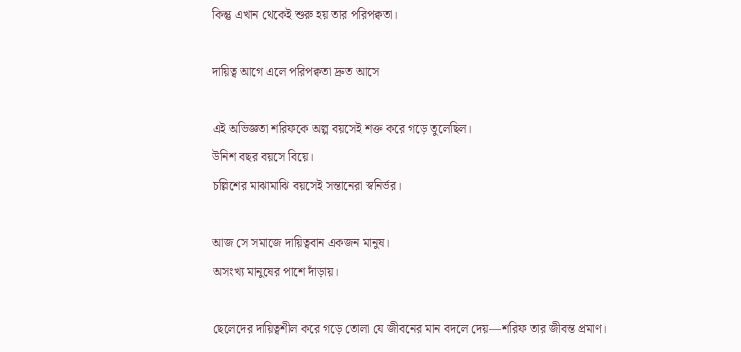কিন্তু এখান থেকেই শুরু হয় তার পরিপক্বতা।

দায়িত্ব আগে এলে পরিপক্বতা দ্রুত আসে

এই অভিজ্ঞতা শরিফকে অল্প বয়সেই শক্ত করে গড়ে তুলেছিল।
উনিশ বছর বয়সে বিয়ে।
চল্লিশের মাঝামাঝি বয়সেই সন্তানেরা স্বনির্ভর।

আজ সে সমাজে দায়িত্ববান একজন মানুষ।
অসংখ্য মানুষের পাশে দাঁড়ায়।

ছেলেদের দায়িত্বশীল করে গড়ে তোলা যে জীবনের মান বদলে দেয়—শরিফ তার জীবন্ত প্রমাণ।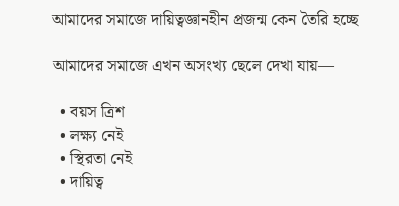আমাদের সমাজে দায়িত্বজ্ঞানহীন প্রজন্ম কেন তৈরি হচ্ছে

আমাদের সমাজে এখন অসংখ্য ছেলে দেখা যায়—

  • বয়স ত্রিশ
  • লক্ষ্য নেই
  • স্থিরতা নেই
  • দায়িত্ব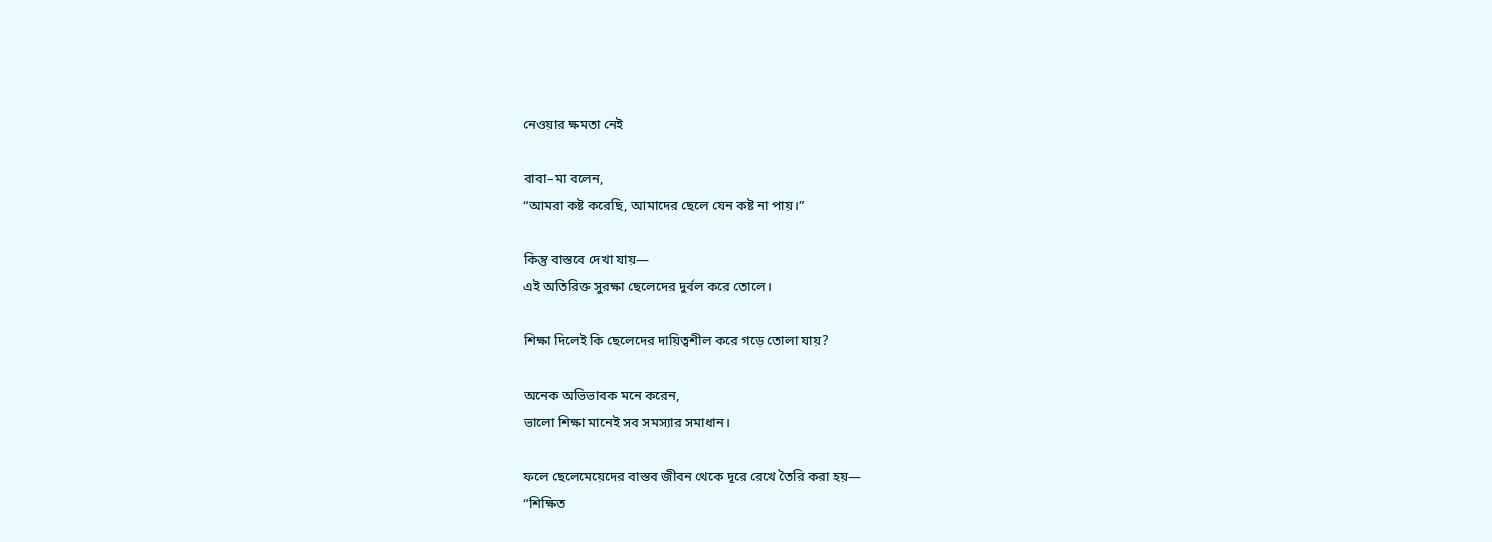নেওয়ার ক্ষমতা নেই

বাবা–মা বলেন,
“আমরা কষ্ট করেছি, আমাদের ছেলে যেন কষ্ট না পায়।”

কিন্তু বাস্তবে দেখা যায়—
এই অতিরিক্ত সুরক্ষা ছেলেদের দুর্বল করে তোলে।

শিক্ষা দিলেই কি ছেলেদের দায়িত্বশীল করে গড়ে তোলা যায়?

অনেক অভিভাবক মনে করেন,
ভালো শিক্ষা মানেই সব সমস্যার সমাধান।

ফলে ছেলেমেয়েদের বাস্তব জীবন থেকে দূরে রেখে তৈরি করা হয়—
“শিক্ষিত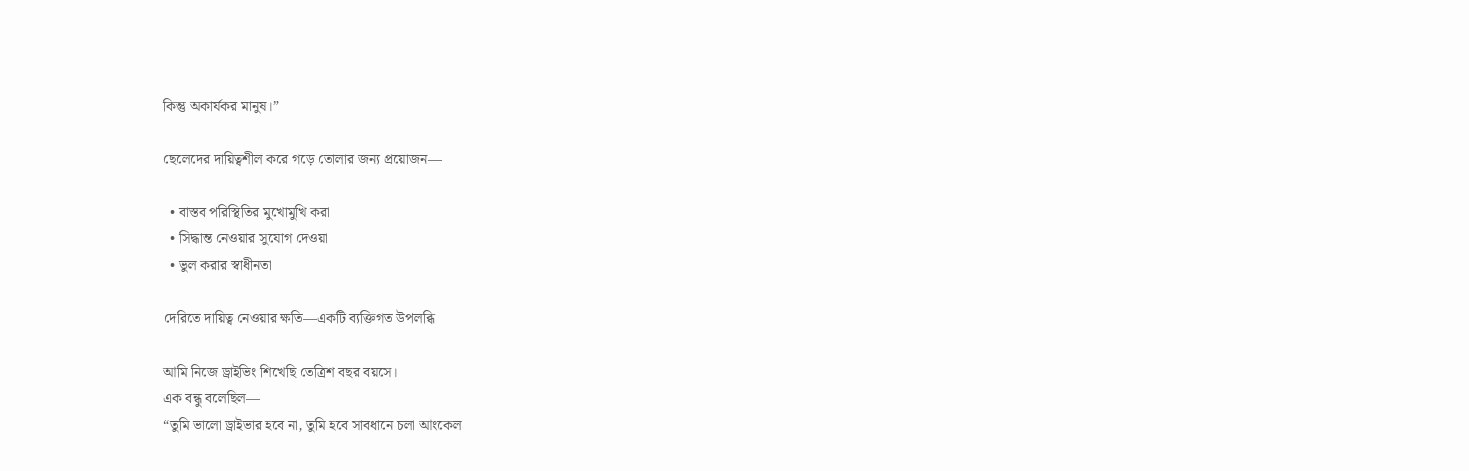কিন্তু অকার্যকর মানুষ।”

ছেলেদের দায়িত্বশীল করে গড়ে তোলার জন্য প্রয়োজন—

  • বাস্তব পরিস্থিতির মুখোমুখি করা
  • সিদ্ধান্ত নেওয়ার সুযোগ দেওয়া
  • ভুল করার স্বাধীনতা

দেরিতে দায়িত্ব নেওয়ার ক্ষতি—একটি ব্যক্তিগত উপলব্ধি

আমি নিজে ড্রাইভিং শিখেছি তেত্রিশ বছর বয়সে।
এক বন্ধু বলেছিল—
“তুমি ভালো ড্রাইভার হবে না, তুমি হবে সাবধানে চলা আংকেল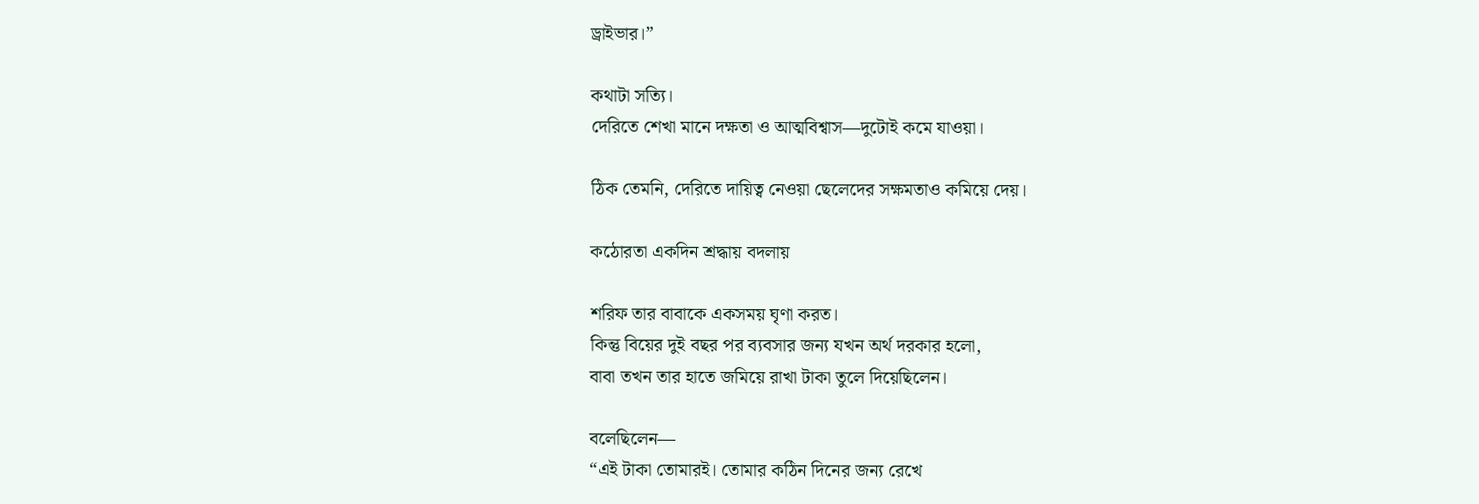ড্রাইভার।”

কথাটা সত্যি।
দেরিতে শেখা মানে দক্ষতা ও আত্মবিশ্বাস—দুটোই কমে যাওয়া।

ঠিক তেমনি, দেরিতে দায়িত্ব নেওয়া ছেলেদের সক্ষমতাও কমিয়ে দেয়।

কঠোরতা একদিন শ্রদ্ধায় বদলায়

শরিফ তার বাবাকে একসময় ঘৃণা করত।
কিন্তু বিয়ের দুই বছর পর ব্যবসার জন্য যখন অর্থ দরকার হলো,
বাবা তখন তার হাতে জমিয়ে রাখা টাকা তুলে দিয়েছিলেন।

বলেছিলেন—
“এই টাকা তোমারই। তোমার কঠিন দিনের জন্য রেখে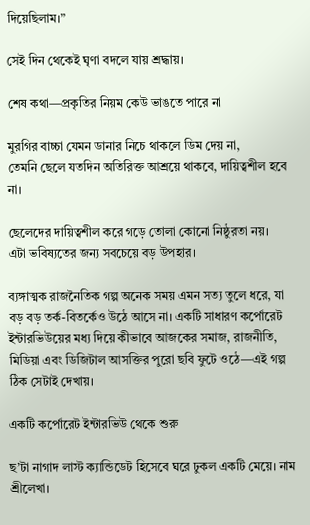দিয়েছিলাম।”

সেই দিন থেকেই ঘৃণা বদলে যায় শ্রদ্ধায়।

শেষ কথা—প্রকৃতির নিয়ম কেউ ভাঙতে পারে না

মুরগির বাচ্চা যেমন ডানার নিচে থাকলে ডিম দেয় না,
তেমনি ছেলে যতদিন অতিরিক্ত আশ্রয়ে থাকবে, দায়িত্বশীল হবে না।

ছেলেদের দায়িত্বশীল করে গড়ে তোলা কোনো নিষ্ঠুরতা নয়।
এটা ভবিষ্যতের জন্য সবচেয়ে বড় উপহার।

ব্যঙ্গাত্মক রাজনৈতিক গল্প অনেক সময় এমন সত্য তুলে ধরে, যা বড় বড় তর্ক-বিতর্কেও উঠে আসে না। একটি সাধারণ কর্পোরেট ইন্টারভিউয়ের মধ্য দিয়ে কীভাবে আজকের সমাজ, রাজনীতি, মিডিয়া এবং ডিজিটাল আসক্তির পুরো ছবি ফুটে ওঠে—এই গল্প ঠিক সেটাই দেখায়।

একটি কর্পোরেট ইন্টারভিউ থেকে শুরু

ছ’টা নাগাদ লাস্ট ক্যান্ডিডেট হিসেবে ঘরে ঢুকল একটি মেয়ে। নাম শ্রীলেখা।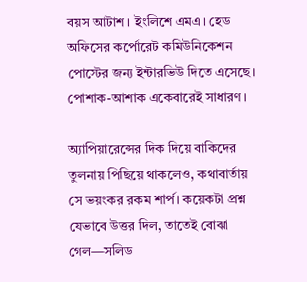বয়স আটাশ। ইংলিশে এমএ। হেড অফিসের কর্পোরেট কমিউনিকেশন পোস্টের জন্য ইন্টারভিউ দিতে এসেছে। পোশাক-আশাক একেবারেই সাধারণ।

অ্যাপিয়ারেন্সের দিক দিয়ে বাকিদের তুলনায় পিছিয়ে থাকলেও, কথাবার্তায় সে ভয়ংকর রকম শার্প। কয়েকটা প্রশ্ন যেভাবে উত্তর দিল, তাতেই বোঝা গেল—সলিড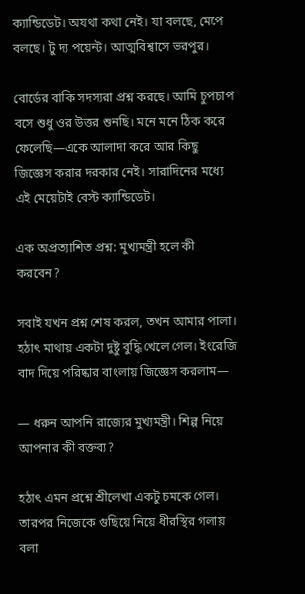ক্যান্ডিডেট। অযথা কথা নেই। যা বলছে, মেপে বলছে। টু দ্য পয়েন্ট। আত্মবিশ্বাসে ভরপুর।

বোর্ডের বাকি সদস্যরা প্রশ্ন করছে। আমি চুপচাপ বসে শুধু ওর উত্তর শুনছি। মনে মনে ঠিক করে ফেলেছি—একে আলাদা করে আর কিছু জিজ্ঞেস করার দরকার নেই। সারাদিনের মধ্যে এই মেয়েটাই বেস্ট ক্যান্ডিডেট।

এক অপ্রত্যাশিত প্রশ্ন: মুখ্যমন্ত্রী হলে কী করবেন?

সবাই যখন প্রশ্ন শেষ করল, তখন আমার পালা। হঠাৎ মাথায় একটা দুষ্টু বুদ্ধি খেলে গেল। ইংরেজি বাদ দিয়ে পরিষ্কার বাংলায় জিজ্ঞেস করলাম—

— ধরুন আপনি রাজ্যের মুখ্যমন্ত্রী। শিল্প নিয়ে আপনার কী বক্তব্য?

হঠাৎ এমন প্রশ্নে শ্রীলেখা একটু চমকে গেল। তারপর নিজেকে গুছিয়ে নিয়ে ধীরস্থির গলায় বলা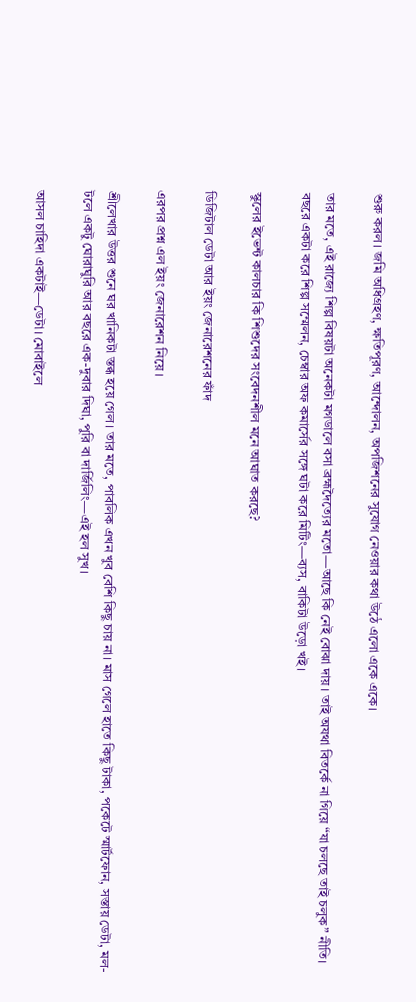শুরু করল। জমি অধিগ্রহণ, ক্ষতিপূরণ, আন্দোলন, অপজিশনের সুযোগ নেওয়ার কথা উঠে এলো একে একে।

তার মতে, এই রাজ্যে শিল্প বিষয়টা অনেকটা মগডালে বসা ব্রহ্মদৈত্যের মতো—আছে কি নেই বোঝা দায়। তাই অযথা বিতর্কে না গিয়ে “যা চলছে তাই চলুক” নীতি। বছরে একটা করে শিল্প সম্মেলন, চেম্বার অফ কমার্সের সঙ্গে ঘটা করে মিটিং—ব্যস, বাকিটা উড়ো খই।

স্কুলের ইভেন্ট কালচার কি শিশুদের সংবেদনশীল মনে আঘাত করছে?

ডিজিটাল ডেটা আর ইয়ং জেনারেশনের ফাঁদ

এরপর প্রশ্ন এল ইয়ং জেনারেশন নিয়ে।

শ্রীলেখার উত্তর শুনে ঘর খানিকটা স্তব্ধ হয়ে গেল। তার মতে, পাবলিক এখন খুব বেশি কিছু চায় না। মাস গেলে হাতে কিছু টাকা, পকেটে স্মার্টফোন, সস্তায় ডেটা, মল-টলে একটু ঘোরাঘুরি আর বছরে এক-দুবার দিঘা, পুরি বা দার্জিলিং—এই হল সুখ।

আসল চাহিদা একটাই—ডেটা। মোবাইলে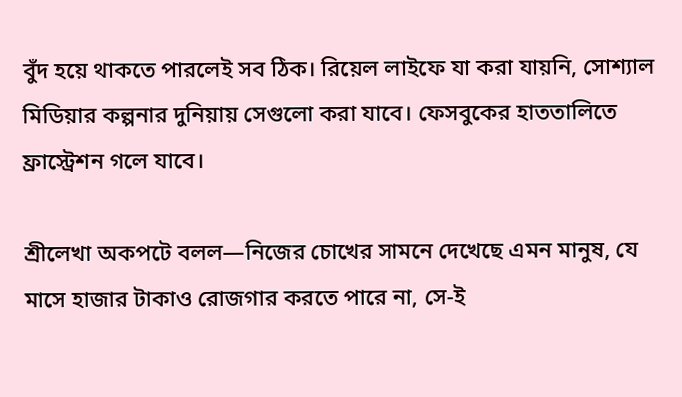বুঁদ হয়ে থাকতে পারলেই সব ঠিক। রিয়েল লাইফে যা করা যায়নি, সোশ্যাল মিডিয়ার কল্পনার দুনিয়ায় সেগুলো করা যাবে। ফেসবুকের হাততালিতে ফ্রাস্ট্রেশন গলে যাবে।

শ্রীলেখা অকপটে বলল—নিজের চোখের সামনে দেখেছে এমন মানুষ, যে মাসে হাজার টাকাও রোজগার করতে পারে না, সে-ই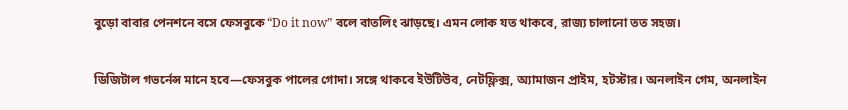বুড়ো বাবার পেনশনে বসে ফেসবুকে “Do it now” বলে বাতলিং ঝাড়ছে। এমন লোক যত থাকবে, রাজ্য চালানো তত সহজ।

ডিজিটাল গভর্নেন্স মানে হবে—ফেসবুক পালের গোদা। সঙ্গে থাকবে ইউটিউব, নেটফ্লিক্স, অ্যামাজন প্রাইম, হটস্টার। অনলাইন গেম, অনলাইন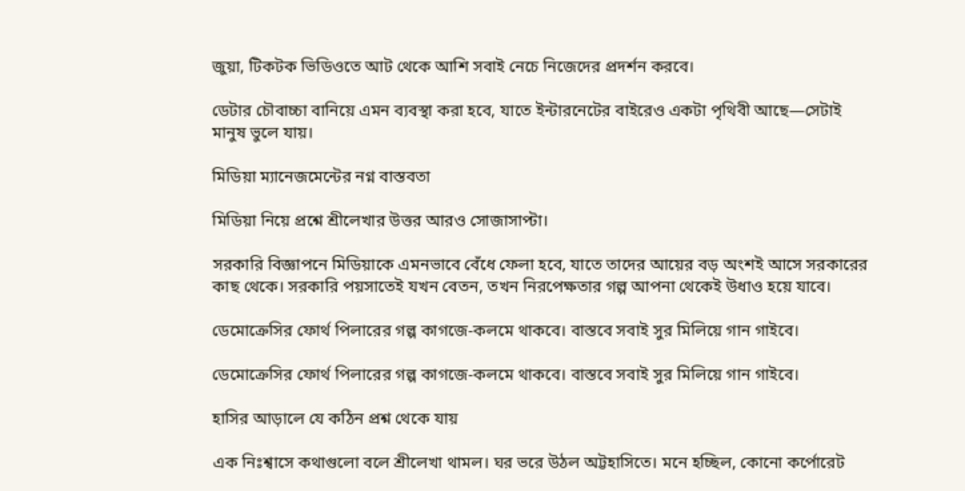জুয়া, টিকটক ভিডিওতে আট থেকে আশি সবাই নেচে নিজেদের প্রদর্শন করবে।

ডেটার চৌবাচ্চা বানিয়ে এমন ব্যবস্থা করা হবে, যাতে ইন্টারনেটের বাইরেও একটা পৃথিবী আছে—সেটাই মানুষ ভুলে যায়।

মিডিয়া ম্যানেজমেন্টের নগ্ন বাস্তবতা

মিডিয়া নিয়ে প্রশ্নে শ্রীলেখার উত্তর আরও সোজাসাপ্টা।

সরকারি বিজ্ঞাপনে মিডিয়াকে এমনভাবে বেঁধে ফেলা হবে, যাতে তাদের আয়ের বড় অংশই আসে সরকারের কাছ থেকে। সরকারি পয়সাতেই যখন বেতন, তখন নিরপেক্ষতার গল্প আপনা থেকেই উধাও হয়ে যাবে।

ডেমোক্রেসির ফোর্থ পিলারের গল্প কাগজে-কলমে থাকবে। বাস্তবে সবাই সুর মিলিয়ে গান গাইবে।

ডেমোক্রেসির ফোর্থ পিলারের গল্প কাগজে-কলমে থাকবে। বাস্তবে সবাই সুর মিলিয়ে গান গাইবে।

হাসির আড়ালে যে কঠিন প্রশ্ন থেকে যায়

এক নিঃশ্বাসে কথাগুলো বলে শ্রীলেখা থামল। ঘর ভরে উঠল অট্টহাসিতে। মনে হচ্ছিল, কোনো কর্পোরেট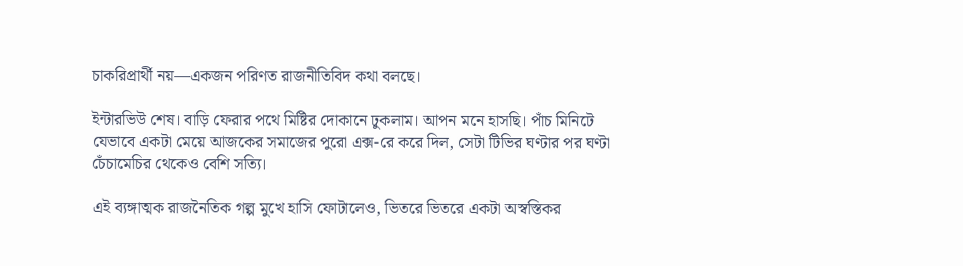চাকরিপ্রার্থী নয়—একজন পরিণত রাজনীতিবিদ কথা বলছে।

ইন্টারভিউ শেষ। বাড়ি ফেরার পথে মিষ্টির দোকানে ঢুকলাম। আপন মনে হাসছি। পাঁচ মিনিটে যেভাবে একটা মেয়ে আজকের সমাজের পুরো এক্স-রে করে দিল, সেটা টিভির ঘণ্টার পর ঘণ্টা চেঁচামেচির থেকেও বেশি সত্যি।

এই ব্যঙ্গাত্মক রাজনৈতিক গল্প মুখে হাসি ফোটালেও, ভিতরে ভিতরে একটা অস্বস্তিকর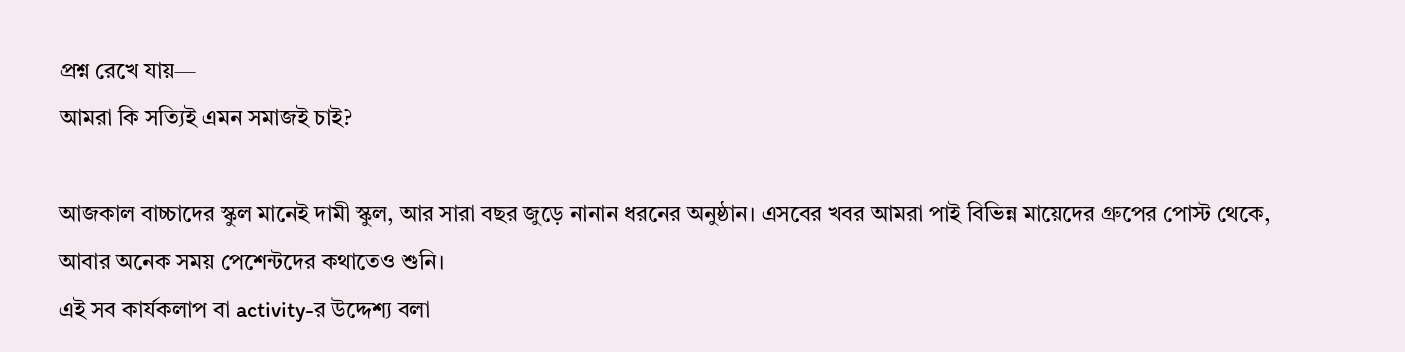প্রশ্ন রেখে যায়—
আমরা কি সত্যিই এমন সমাজই চাই?

আজকাল বাচ্চাদের স্কুল মানেই দামী স্কুল, আর সারা বছর জুড়ে নানান ধরনের অনুষ্ঠান। এসবের খবর আমরা পাই বিভিন্ন মায়েদের গ্রুপের পোস্ট থেকে, আবার অনেক সময় পেশেন্টদের কথাতেও শুনি।
এই সব কার্যকলাপ বা activity-র উদ্দেশ্য বলা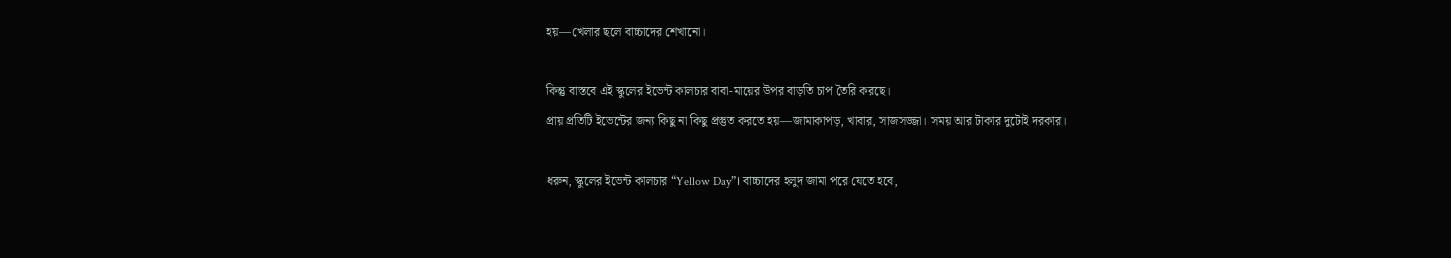হয়—খেলার ছলে বাচ্চাদের শেখানো।

কিন্তু বাস্তবে এই স্কুলের ইভেন্ট কালচার বাবা-মায়ের উপর বাড়তি চাপ তৈরি করছে।
প্রায় প্রতিটি ইভেন্টের জন্য কিছু না কিছু প্রস্তুত করতে হয়—জামাকাপড়, খাবার, সাজসজ্জা। সময় আর টাকার দুটোই দরকার।

ধরুন, স্কুলের ইভেন্ট কালচার “Yellow Day”। বাচ্চাদের হলুদ জামা পরে যেতে হবে,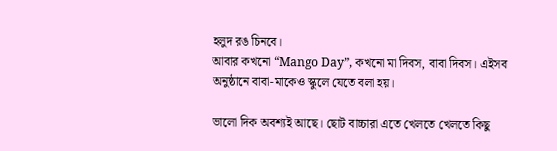হলুদ রঙ চিনবে।
আবার কখনো “Mango Day”, কখনো মা দিবস, বাবা দিবস। এইসব অনুষ্ঠানে বাবা-মাকেও স্কুলে যেতে বলা হয়।

ভালো দিক অবশ্যই আছে। ছোট বাচ্চারা এতে খেলতে খেলতে কিছু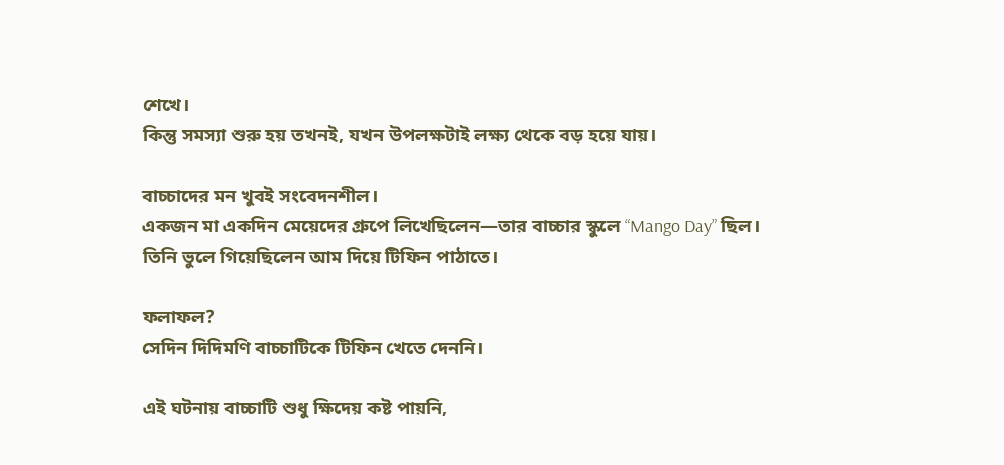শেখে।
কিন্তু সমস্যা শুরু হয় তখনই, যখন উপলক্ষটাই লক্ষ্য থেকে বড় হয়ে যায়।

বাচ্চাদের মন খুবই সংবেদনশীল।
একজন মা একদিন মেয়েদের গ্রুপে লিখেছিলেন—তার বাচ্চার স্কুলে “Mango Day” ছিল।
তিনি ভুলে গিয়েছিলেন আম দিয়ে টিফিন পাঠাতে।

ফলাফল?
সেদিন দিদিমণি বাচ্চাটিকে টিফিন খেতে দেননি।

এই ঘটনায় বাচ্চাটি শুধু ক্ষিদেয় কষ্ট পায়নি,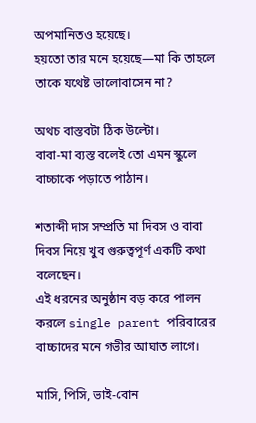অপমানিতও হয়েছে।
হয়তো তার মনে হয়েছে—মা কি তাহলে তাকে যথেষ্ট ভালোবাসেন না?

অথচ বাস্তবটা ঠিক উল্টো।
বাবা-মা ব্যস্ত বলেই তো এমন স্কুলে বাচ্চাকে পড়াতে পাঠান।

শতাব্দী দাস সম্প্রতি মা দিবস ও বাবা দিবস নিয়ে খুব গুরুত্বপূর্ণ একটি কথা বলেছেন।
এই ধরনের অনুষ্ঠান বড় করে পালন করলে single parent পরিবারের বাচ্চাদের মনে গভীর আঘাত লাগে।

মাসি, পিসি, ভাই-বোন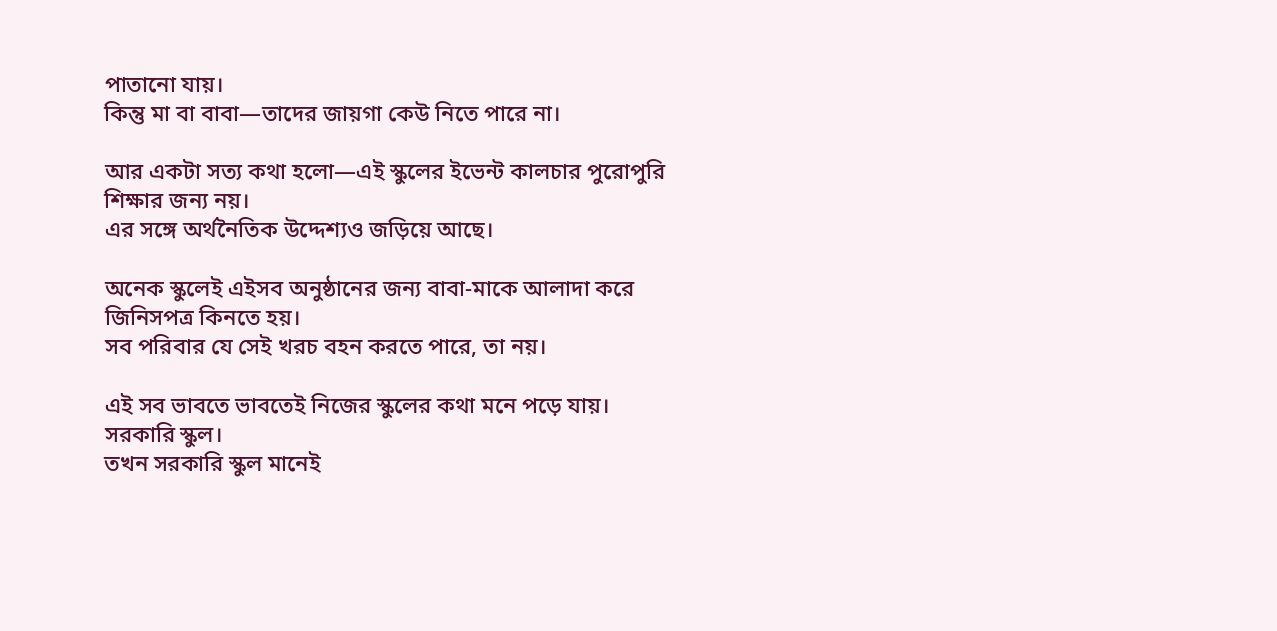পাতানো যায়।
কিন্তু মা বা বাবা—তাদের জায়গা কেউ নিতে পারে না।

আর একটা সত্য কথা হলো—এই স্কুলের ইভেন্ট কালচার পুরোপুরি শিক্ষার জন্য নয়।
এর সঙ্গে অর্থনৈতিক উদ্দেশ্যও জড়িয়ে আছে।

অনেক স্কুলেই এইসব অনুষ্ঠানের জন্য বাবা-মাকে আলাদা করে জিনিসপত্র কিনতে হয়।
সব পরিবার যে সেই খরচ বহন করতে পারে, তা নয়।

এই সব ভাবতে ভাবতেই নিজের স্কুলের কথা মনে পড়ে যায়।
সরকারি স্কুল।
তখন সরকারি স্কুল মানেই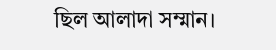ছিল আলাদা সম্মান।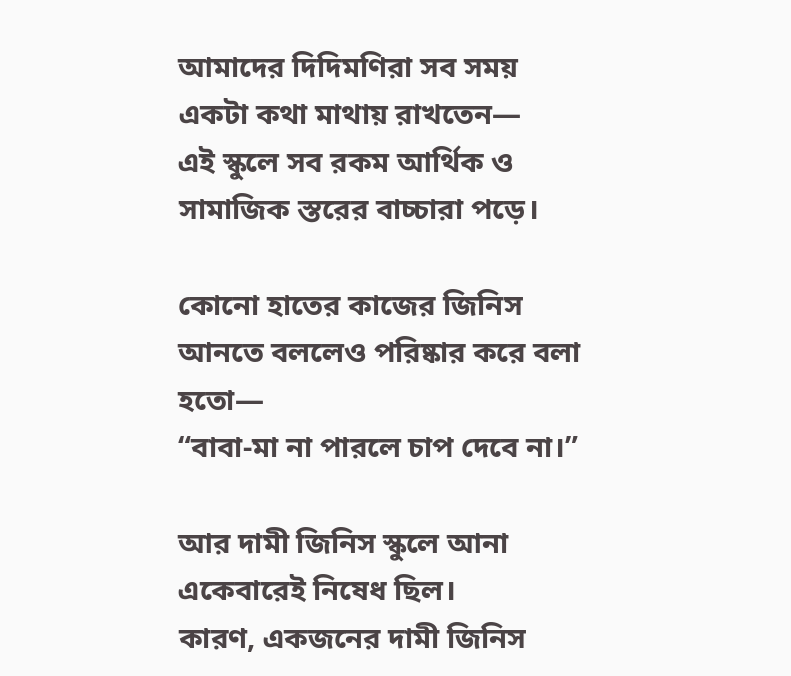আমাদের দিদিমণিরা সব সময় একটা কথা মাথায় রাখতেন—
এই স্কুলে সব রকম আর্থিক ও সামাজিক স্তরের বাচ্চারা পড়ে।

কোনো হাতের কাজের জিনিস আনতে বললেও পরিষ্কার করে বলা হতো—
“বাবা-মা না পারলে চাপ দেবে না।”

আর দামী জিনিস স্কুলে আনা একেবারেই নিষেধ ছিল।
কারণ, একজনের দামী জিনিস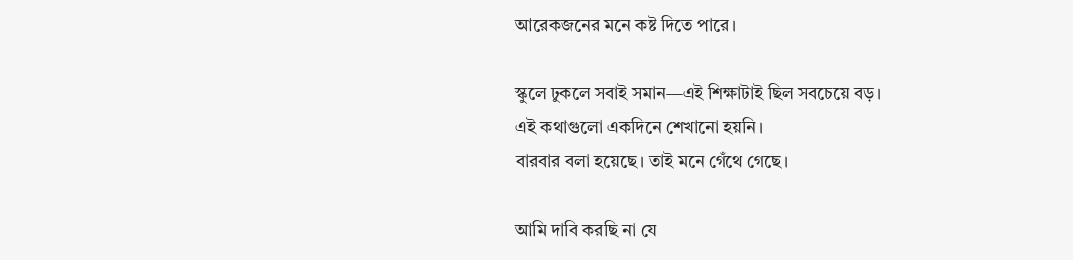আরেকজনের মনে কষ্ট দিতে পারে।

স্কুলে ঢুকলে সবাই সমান—এই শিক্ষাটাই ছিল সবচেয়ে বড়।
এই কথাগুলো একদিনে শেখানো হয়নি।
বারবার বলা হয়েছে। তাই মনে গেঁথে গেছে।

আমি দাবি করছি না যে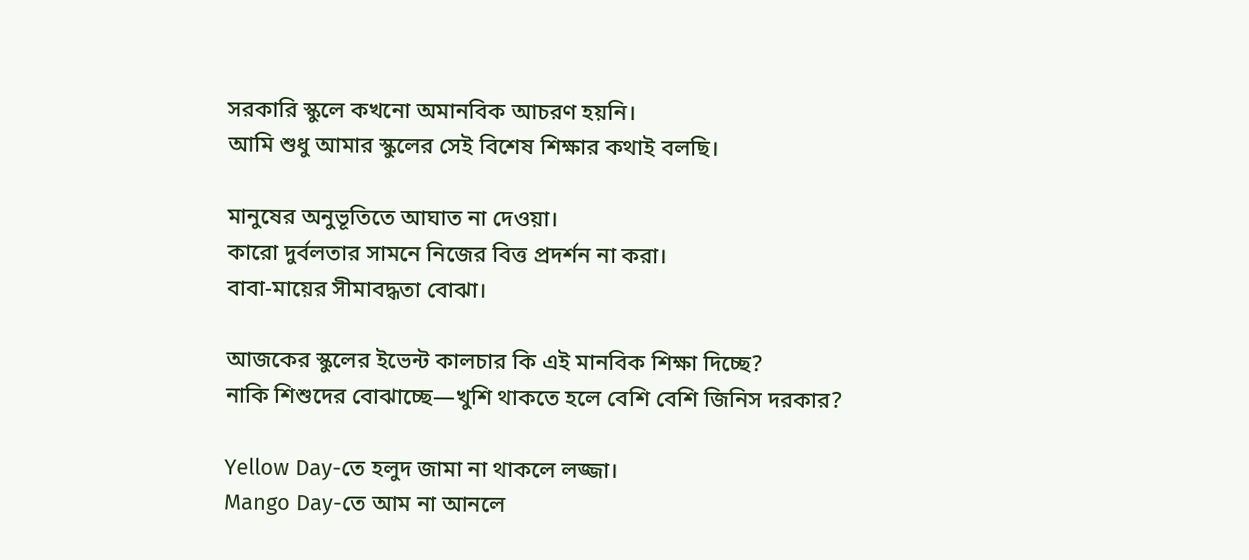সরকারি স্কুলে কখনো অমানবিক আচরণ হয়নি।
আমি শুধু আমার স্কুলের সেই বিশেষ শিক্ষার কথাই বলছি।

মানুষের অনুভূতিতে আঘাত না দেওয়া।
কারো দুর্বলতার সামনে নিজের বিত্ত প্রদর্শন না করা।
বাবা-মায়ের সীমাবদ্ধতা বোঝা।

আজকের স্কুলের ইভেন্ট কালচার কি এই মানবিক শিক্ষা দিচ্ছে?
নাকি শিশুদের বোঝাচ্ছে—খুশি থাকতে হলে বেশি বেশি জিনিস দরকার?

Yellow Day-তে হলুদ জামা না থাকলে লজ্জা।
Mango Day-তে আম না আনলে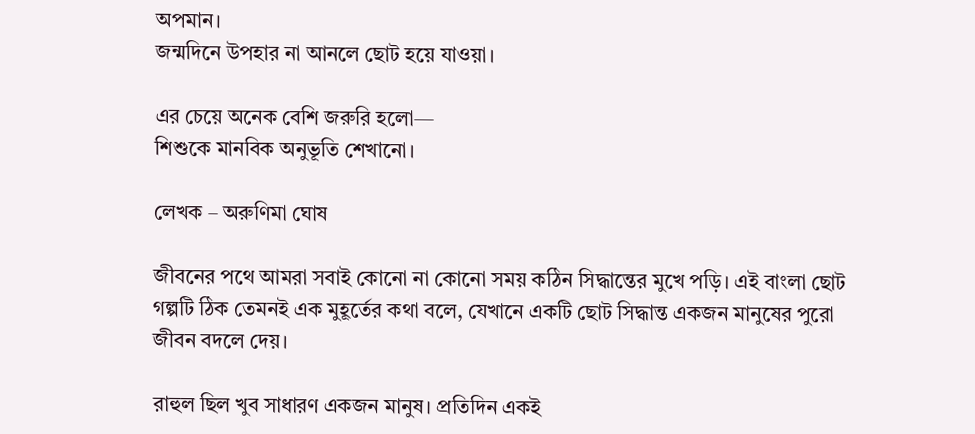অপমান।
জন্মদিনে উপহার না আনলে ছোট হয়ে যাওয়া।

এর চেয়ে অনেক বেশি জরুরি হলো—
শিশুকে মানবিক অনুভূতি শেখানো।

লেখক – অরুণিমা ঘোষ

জীবনের পথে আমরা সবাই কোনো না কোনো সময় কঠিন সিদ্ধান্তের মুখে পড়ি। এই বাংলা ছোট গল্পটি ঠিক তেমনই এক মুহূর্তের কথা বলে, যেখানে একটি ছোট সিদ্ধান্ত একজন মানুষের পুরো জীবন বদলে দেয়।

রাহুল ছিল খুব সাধারণ একজন মানুষ। প্রতিদিন একই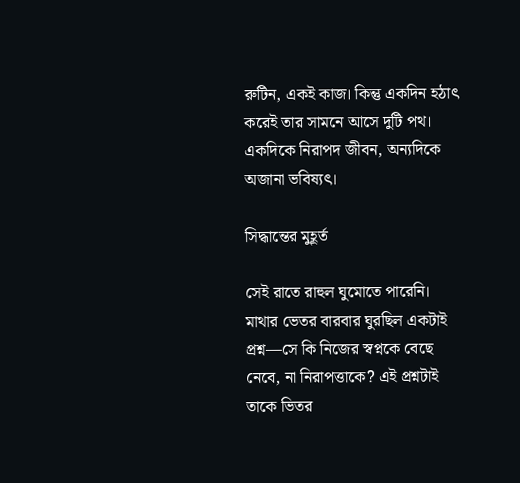রুটিন, একই কাজ। কিন্তু একদিন হঠাৎ করেই তার সামনে আসে দুটি পথ। একদিকে নিরাপদ জীবন, অন্যদিকে অজানা ভবিষ্যৎ।

সিদ্ধান্তের মুহূর্ত

সেই রাতে রাহুল ঘুমোতে পারেনি। মাথার ভেতর বারবার ঘুরছিল একটাই প্রশ্ন—সে কি নিজের স্বপ্নকে বেছে নেবে, না নিরাপত্তাকে? এই প্রশ্নটাই তাকে ভিতর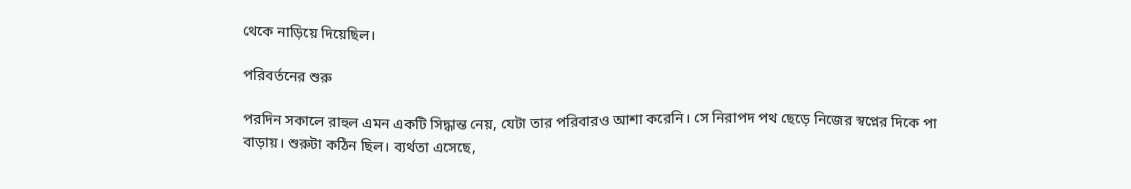থেকে নাড়িয়ে দিয়েছিল।

পরিবর্তনের শুরু

পরদিন সকালে রাহুল এমন একটি সিদ্ধান্ত নেয়, যেটা তার পরিবারও আশা করেনি। সে নিরাপদ পথ ছেড়ে নিজের স্বপ্নের দিকে পা বাড়ায়। শুরুটা কঠিন ছিল। ব্যর্থতা এসেছে,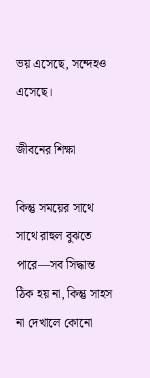ভয় এসেছে, সন্দেহও এসেছে।

জীবনের শিক্ষা

কিন্তু সময়ের সাথে সাথে রাহুল বুঝতে পারে—সব সিদ্ধান্ত ঠিক হয় না, কিন্তু সাহস না দেখালে কোনো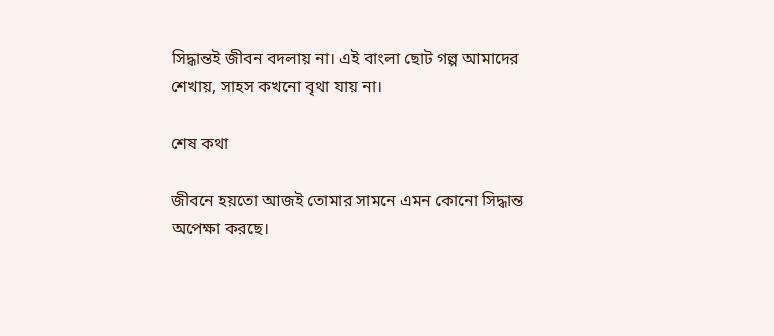সিদ্ধান্তই জীবন বদলায় না। এই বাংলা ছোট গল্প আমাদের শেখায়, সাহস কখনো বৃথা যায় না।

শেষ কথা

জীবনে হয়তো আজই তোমার সামনে এমন কোনো সিদ্ধান্ত অপেক্ষা করছে।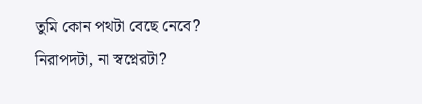তুমি কোন পথটা বেছে নেবে? নিরাপদটা, না স্বপ্নেরটা?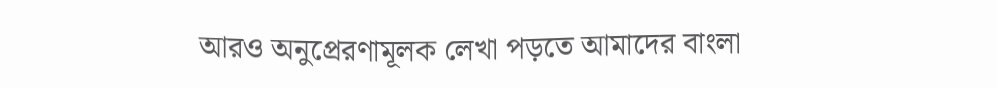আরও অনুপ্রেরণামূলক লেখা পড়তে আমাদের বাংলা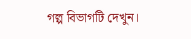গল্প বিভাগটি দেখুন।